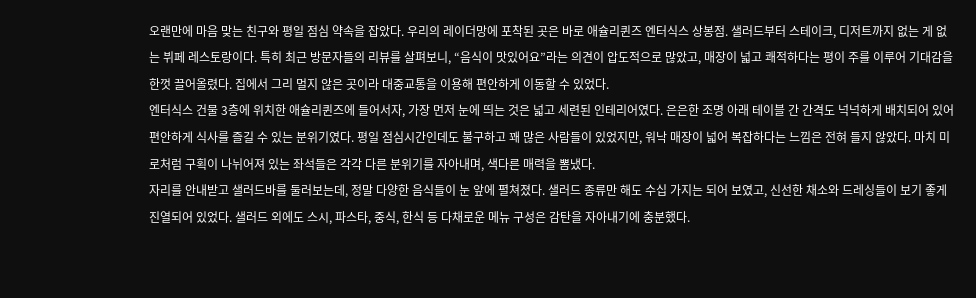오랜만에 마음 맞는 친구와 평일 점심 약속을 잡았다. 우리의 레이더망에 포착된 곳은 바로 애슐리퀸즈 엔터식스 상봉점. 샐러드부터 스테이크, 디저트까지 없는 게 없는 뷔페 레스토랑이다. 특히 최근 방문자들의 리뷰를 살펴보니, “음식이 맛있어요”라는 의견이 압도적으로 많았고, 매장이 넓고 쾌적하다는 평이 주를 이루어 기대감을 한껏 끌어올렸다. 집에서 그리 멀지 않은 곳이라 대중교통을 이용해 편안하게 이동할 수 있었다.
엔터식스 건물 3층에 위치한 애슐리퀸즈에 들어서자, 가장 먼저 눈에 띄는 것은 넓고 세련된 인테리어였다. 은은한 조명 아래 테이블 간 간격도 넉넉하게 배치되어 있어 편안하게 식사를 즐길 수 있는 분위기였다. 평일 점심시간인데도 불구하고 꽤 많은 사람들이 있었지만, 워낙 매장이 넓어 복잡하다는 느낌은 전혀 들지 않았다. 마치 미로처럼 구획이 나뉘어져 있는 좌석들은 각각 다른 분위기를 자아내며, 색다른 매력을 뽐냈다.
자리를 안내받고 샐러드바를 둘러보는데, 정말 다양한 음식들이 눈 앞에 펼쳐졌다. 샐러드 종류만 해도 수십 가지는 되어 보였고, 신선한 채소와 드레싱들이 보기 좋게 진열되어 있었다. 샐러드 외에도 스시, 파스타, 중식, 한식 등 다채로운 메뉴 구성은 감탄을 자아내기에 충분했다.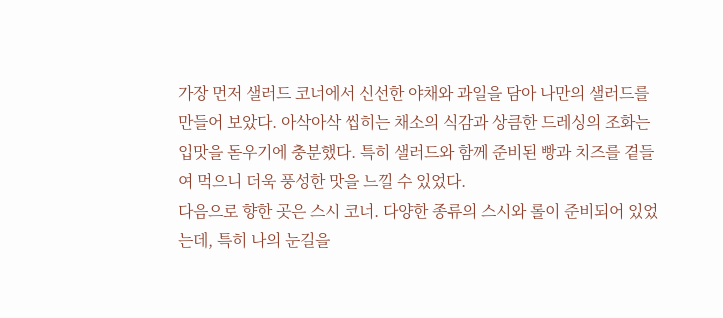가장 먼저 샐러드 코너에서 신선한 야채와 과일을 담아 나만의 샐러드를 만들어 보았다. 아삭아삭 씹히는 채소의 식감과 상큼한 드레싱의 조화는 입맛을 돋우기에 충분했다. 특히 샐러드와 함께 준비된 빵과 치즈를 곁들여 먹으니 더욱 풍성한 맛을 느낄 수 있었다.
다음으로 향한 곳은 스시 코너. 다양한 종류의 스시와 롤이 준비되어 있었는데, 특히 나의 눈길을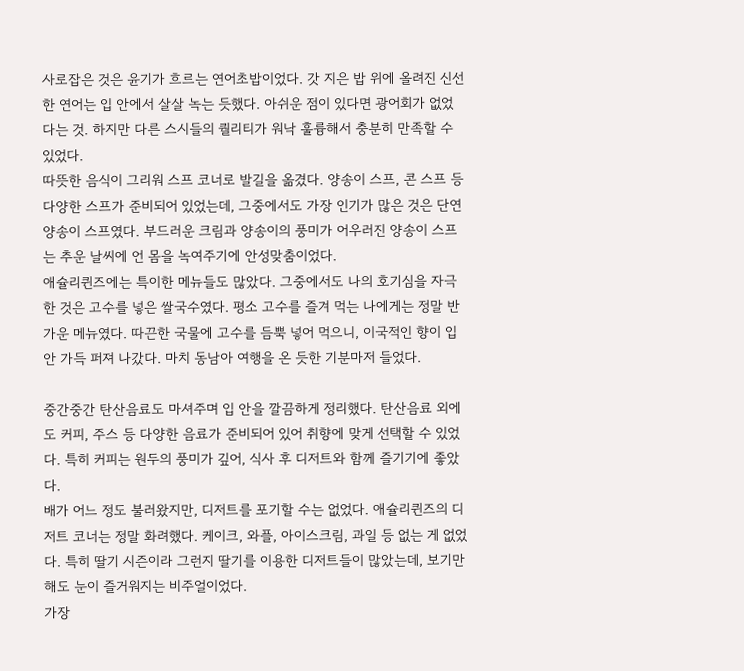사로잡은 것은 윤기가 흐르는 연어초밥이었다. 갓 지은 밥 위에 올려진 신선한 연어는 입 안에서 살살 녹는 듯했다. 아쉬운 점이 있다면 광어회가 없었다는 것. 하지만 다른 스시들의 퀄리티가 워낙 훌륭해서 충분히 만족할 수 있었다.
따뜻한 음식이 그리워 스프 코너로 발길을 옮겼다. 양송이 스프, 콘 스프 등 다양한 스프가 준비되어 있었는데, 그중에서도 가장 인기가 많은 것은 단연 양송이 스프였다. 부드러운 크림과 양송이의 풍미가 어우러진 양송이 스프는 추운 날씨에 언 몸을 녹여주기에 안성맞춤이었다.
애슐리퀸즈에는 특이한 메뉴들도 많았다. 그중에서도 나의 호기심을 자극한 것은 고수를 넣은 쌀국수였다. 평소 고수를 즐겨 먹는 나에게는 정말 반가운 메뉴였다. 따끈한 국물에 고수를 듬뿍 넣어 먹으니, 이국적인 향이 입 안 가득 퍼져 나갔다. 마치 동남아 여행을 온 듯한 기분마저 들었다.

중간중간 탄산음료도 마셔주며 입 안을 깔끔하게 정리했다. 탄산음료 외에도 커피, 주스 등 다양한 음료가 준비되어 있어 취향에 맞게 선택할 수 있었다. 특히 커피는 원두의 풍미가 깊어, 식사 후 디저트와 함께 즐기기에 좋았다.
배가 어느 정도 불러왔지만, 디저트를 포기할 수는 없었다. 애슐리퀸즈의 디저트 코너는 정말 화려했다. 케이크, 와플, 아이스크림, 과일 등 없는 게 없었다. 특히 딸기 시즌이라 그런지 딸기를 이용한 디저트들이 많았는데, 보기만 해도 눈이 즐거워지는 비주얼이었다.
가장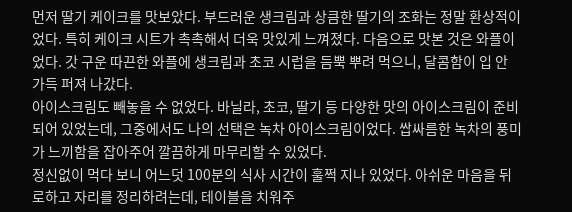먼저 딸기 케이크를 맛보았다. 부드러운 생크림과 상큼한 딸기의 조화는 정말 환상적이었다. 특히 케이크 시트가 촉촉해서 더욱 맛있게 느껴졌다. 다음으로 맛본 것은 와플이었다. 갓 구운 따끈한 와플에 생크림과 초코 시럽을 듬뿍 뿌려 먹으니, 달콤함이 입 안 가득 퍼져 나갔다.
아이스크림도 빼놓을 수 없었다. 바닐라, 초코, 딸기 등 다양한 맛의 아이스크림이 준비되어 있었는데, 그중에서도 나의 선택은 녹차 아이스크림이었다. 쌉싸름한 녹차의 풍미가 느끼함을 잡아주어 깔끔하게 마무리할 수 있었다.
정신없이 먹다 보니 어느덧 100분의 식사 시간이 훌쩍 지나 있었다. 아쉬운 마음을 뒤로하고 자리를 정리하려는데, 테이블을 치워주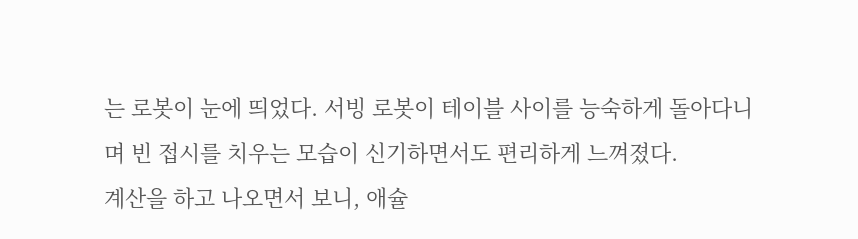는 로봇이 눈에 띄었다. 서빙 로봇이 테이블 사이를 능숙하게 돌아다니며 빈 접시를 치우는 모습이 신기하면서도 편리하게 느껴졌다.
계산을 하고 나오면서 보니, 애슐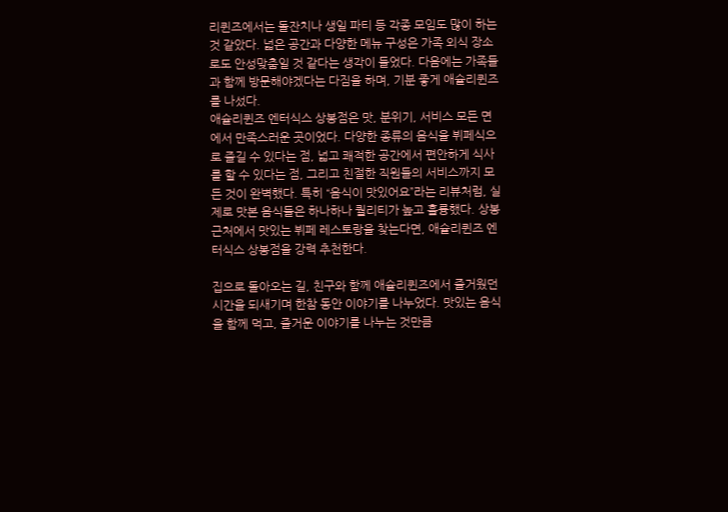리퀸즈에서는 돌잔치나 생일 파티 등 각종 모임도 많이 하는 것 같았다. 넓은 공간과 다양한 메뉴 구성은 가족 외식 장소로도 안성맞춤일 것 같다는 생각이 들었다. 다음에는 가족들과 함께 방문해야겠다는 다짐을 하며, 기분 좋게 애슐리퀸즈를 나섰다.
애슐리퀸즈 엔터식스 상봉점은 맛, 분위기, 서비스 모든 면에서 만족스러운 곳이었다. 다양한 종류의 음식을 뷔페식으로 즐길 수 있다는 점, 넓고 쾌적한 공간에서 편안하게 식사를 할 수 있다는 점, 그리고 친절한 직원들의 서비스까지 모든 것이 완벽했다. 특히 “음식이 맛있어요”라는 리뷰처럼, 실제로 맛본 음식들은 하나하나 퀄리티가 높고 훌륭했다. 상봉 근처에서 맛있는 뷔페 레스토랑을 찾는다면, 애슐리퀸즈 엔터식스 상봉점을 강력 추천한다.

집으로 돌아오는 길, 친구와 함께 애슐리퀸즈에서 즐거웠던 시간을 되새기며 한참 동안 이야기를 나누었다. 맛있는 음식을 함께 먹고, 즐거운 이야기를 나누는 것만큼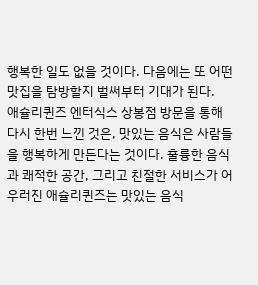행복한 일도 없을 것이다. 다음에는 또 어떤 맛집을 탐방할지 벌써부터 기대가 된다.
애슐리퀸즈 엔터식스 상봉점 방문을 통해 다시 한번 느낀 것은, 맛있는 음식은 사람들을 행복하게 만든다는 것이다. 훌륭한 음식과 쾌적한 공간, 그리고 친절한 서비스가 어우러진 애슐리퀸즈는 맛있는 음식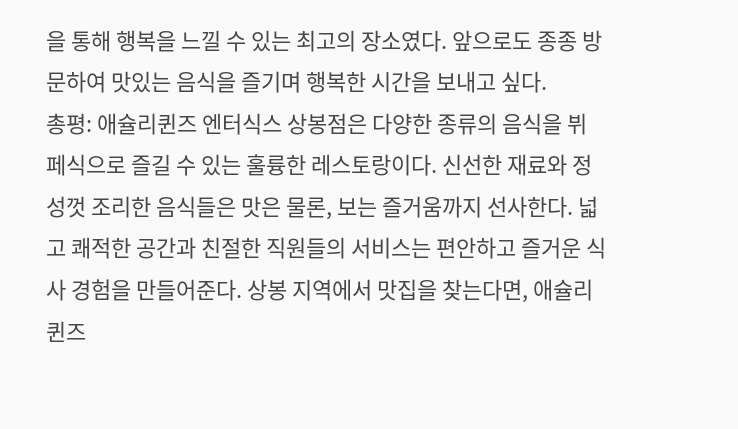을 통해 행복을 느낄 수 있는 최고의 장소였다. 앞으로도 종종 방문하여 맛있는 음식을 즐기며 행복한 시간을 보내고 싶다.
총평: 애슐리퀸즈 엔터식스 상봉점은 다양한 종류의 음식을 뷔페식으로 즐길 수 있는 훌륭한 레스토랑이다. 신선한 재료와 정성껏 조리한 음식들은 맛은 물론, 보는 즐거움까지 선사한다. 넓고 쾌적한 공간과 친절한 직원들의 서비스는 편안하고 즐거운 식사 경험을 만들어준다. 상봉 지역에서 맛집을 찾는다면, 애슐리퀸즈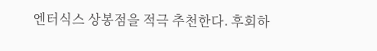엔터식스 상봉점을 적극 추천한다. 후회하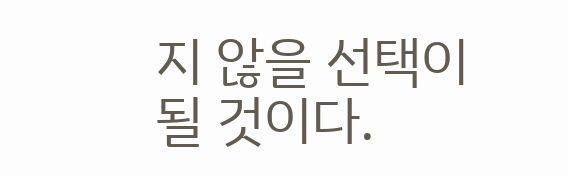지 않을 선택이 될 것이다.